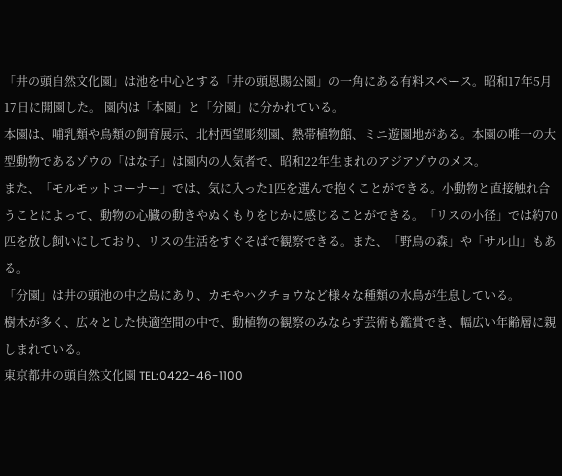「井の頭自然文化園」は池を中心とする「井の頭恩賜公園」の一角にある有料スペース。昭和17年5月17日に開園した。 園内は「本園」と「分園」に分かれている。
本園は、哺乳類や鳥類の飼育展示、北村西望彫刻園、熱帯植物館、ミニ遊園地がある。本園の唯一の大型動物であるゾウの「はな子」は園内の人気者で、昭和22年生まれのアジアゾウのメス。
また、「モルモットコーナー」では、気に入った1匹を選んで抱くことができる。小動物と直接触れ合うことによって、動物の心臓の動きやぬくもりをじかに感じることができる。「リスの小径」では約70匹を放し飼いにしており、リスの生活をすぐそばで観察できる。また、「野鳥の森」や「サル山」もある。
「分園」は井の頭池の中之島にあり、カモやハクチョウなど様々な種類の水鳥が生息している。
樹木が多く、広々とした快適空間の中で、動植物の観察のみならず芸術も鑑賞でき、幅広い年齢層に親しまれている。
東京都井の頭自然文化園 TEL:0422-46-1100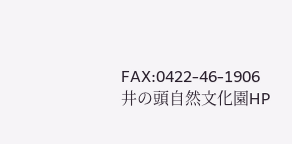FAX:0422-46-1906
井の頭自然文化園HP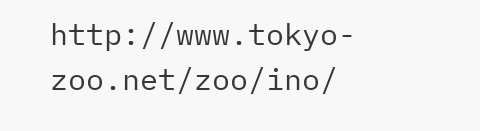http://www.tokyo-zoo.net/zoo/ino/